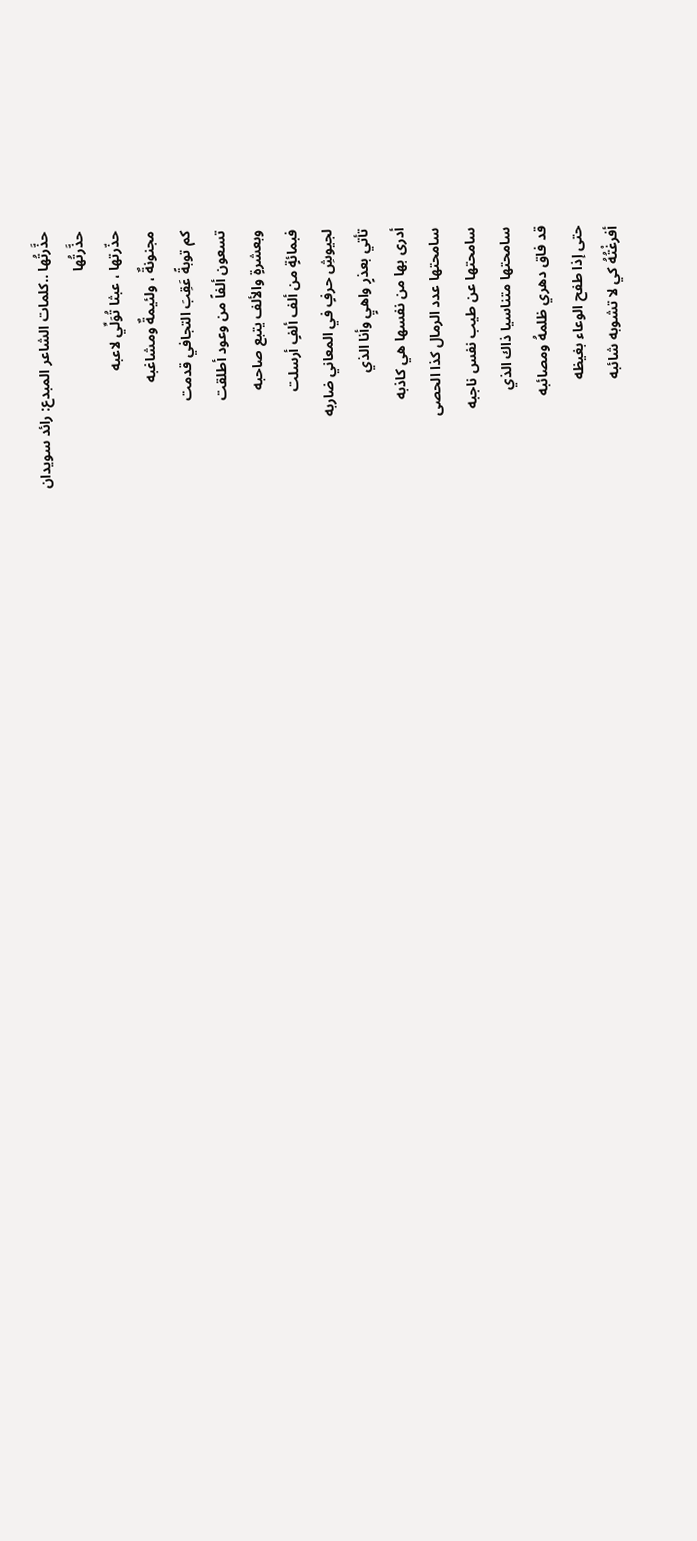حذَّرتُها ..كلمات الشاعر المبدع: رائد سويدان
حذَّرتُها
حذّرتها ، عبثا تُوَلِّي لاعبه
مجنونةٌ ، ولئيمةٌ ومشاغبه
كم توبةً عَقِبَ التجافي قدمت
تسعون ألفاً من وعود أطلقت
وبعشرةٍ والألف يتبع صاحبه
فبمائةٍ من ألف ألفٍ أرسلت
لجيوشِ حرفٍ في المعاني ضاربه
تأتي بعذرٍ واهيٍ وأنا الذي
أدرى بها من نفسها هي كاذبه
سامحتها عدد الرمال كذا الحصى
سامحتها عن طيب نفس ناجبه
سامحتها متناسيا ذاك الذي
قد فاق دهري ظلمهُ ومصائبه
حتى إذا طفح الوعاء بغيظه
أفرغْتُهُ كي لا تشوبه شائبه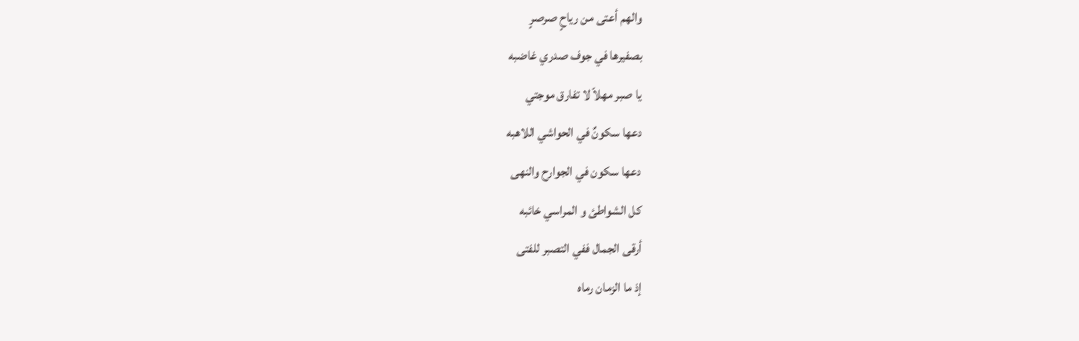والهم أعتى من رياحٍ صرصرٍ
بصفيرها في جوف صدري غاضبه
يا صبر مهلاّ لا تفارق موجتي
دعها سكونٌ في الحواشي اللاهبه
دعها سكون في الجوارح والنهى
كل الشواطئ و المراسي خائبه
أرقى الجمال ففي التصبر للفتى
إذ ما الزمان رماه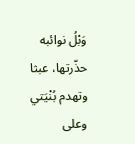وَبْلُ نوائبه
حذّرتها، عبثا وتهدم بُنْيَتي
وعلى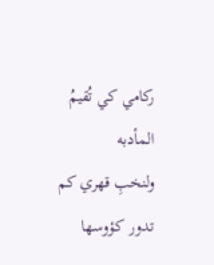ركامي كي تُقيمُ المأدبه
ولنخبِ قهري كم تدور كؤوسها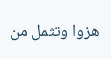هزوا وتثمل من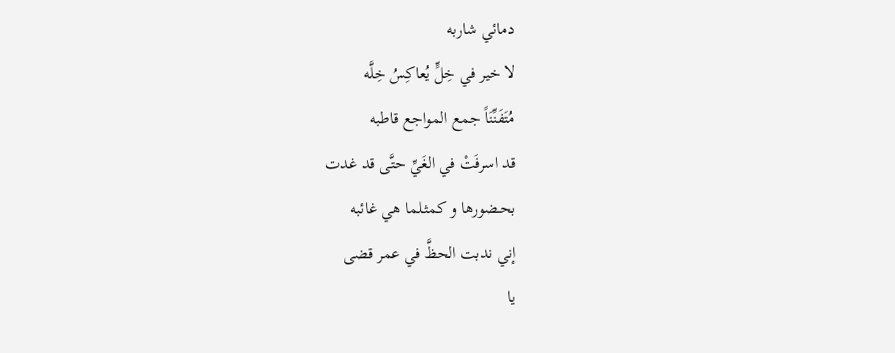دمائي شاربه
لا خير في خِلٍّ يُعاكِسُ خِلَّه
مُتَفَنِّنَاً جمع المواجع قاطبه
قد اسرفَتْ في الغَيِّ حتَّى قد غدت
بحـضورها و كمثـلما هي غائبه
إني ندبت الحظَّ في عمر قضى
يا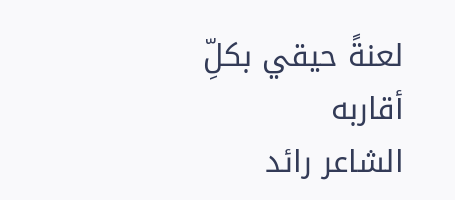لعنةً حيقي بكلِّ أقاربه
الشاعر رائد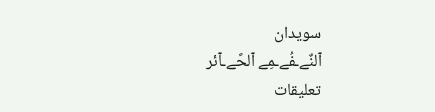سويدان
ٱلنٌےـفُےـمِے ٱلحًےـٱئر
تعليقات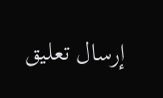إرسال تعليق